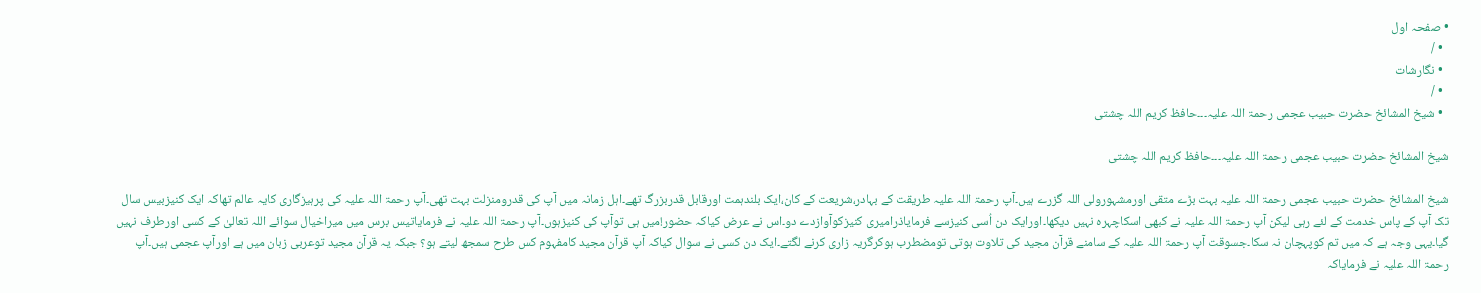• صفحہ اول
  • /
  • نگارشات
  • /
  • شیخ المشائخ حضرت حبیب عجمی رحمۃ اللہ علیہ۔۔۔حافظ کریم اللہ چشتی

شیخ المشائخ حضرت حبیب عجمی رحمۃ اللہ علیہ۔۔۔حافظ کریم اللہ چشتی

شیخ المشائخ حضرت حبیب عجمی رحمۃ اللہ علیہ بہت بڑے متقی اورمشہورولی اللہ گزرے ہیں۔آپ رحمۃ اللہ علیہ طریقت کے بہادر،شریعت کے کان،ایک بلندہمت اورقابل قدربزرگ تھے۔اہل زمانہ میں آپ کی قدرومنزلت بہت تھی۔آپ رحمۃ اللہ علیہ کی پرہیزگاری کایہ عالم تھاکہ ایک کنیزبیس سال تک آپ کے پاس خدمت کے لئے رہی لیکن آپ رحمۃ اللہ علیہ نے کبھی اسکاچہرہ نہیں دیکھا۔اورایک دن اُسی کنیزسے فرمایاذرامیری کنیزکوآوازدے دو۔اس نے عرض کیاکہ حضور!میں ہی توآپ کی کنیزہوں۔آپ رحمۃ اللہ علیہ نے فرمایاتیس برس میں میراخیال سوائے اللہ تعالیٰ کے کسی اورطرف نہیں گیا۔یہی وجہ ہے کہ میں تم کوپہچان نہ سکا۔جسوقت آپ رحمۃ اللہ علیہ کے سامنے قرآن مجید کی تلاوت ہوتی تومضطرب ہوکرگریہ زاری کرنے لگتے۔ایک دن کسی نے سوال کیاکہ آپ قرآن مجید کامفہوم کس طرح سمجھ لیتے ہو؟ جبکہ یہ قرآن مجید توعربی زبان میں ہے اورآپ عجمی ہیں۔آپ رحمۃ اللہ علیہ نے فرمایاکہ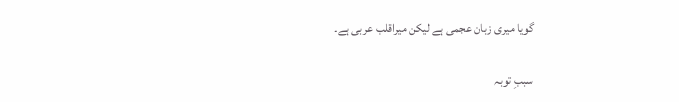گویا میری زبان عجمی ہے لیکن میراقلب عربی ہے۔

سببِ توبہ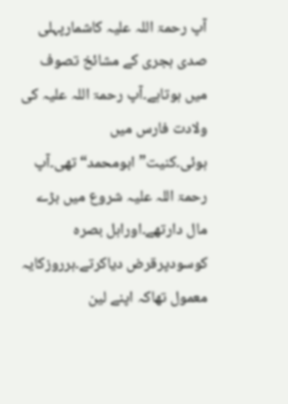آپ رحمۃ اللہ علیہ کاشمارپہلی صدی ہجری کے مشائخ تصوف میں ہوتاہے۔آپ رحمۃ اللہ علیہ کی ولادت فارس میں ہوئی۔کنیت”ابومحمد“ تھی۔آپ رحمۃ اللہ علیہ شروع میں بڑے مال دارتھے۔اوراہل بصرہ کوسودپرقرض دیاکرتے۔ہرروزکایہ معمول تھاکہ اپنے لین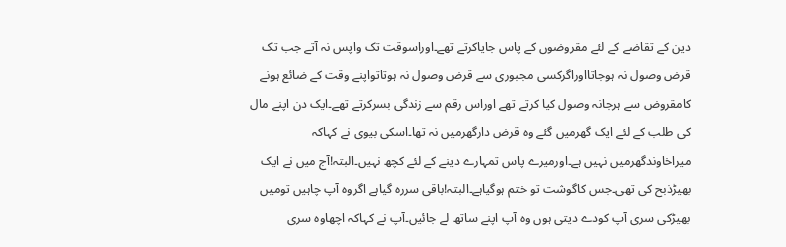دین کے تقاضے کے لئے مقروضوں کے پاس جایاکرتے تھے۔اوراسوقت تک واپس نہ آتے جب تک قرض وصول نہ ہوجاتااوراگرکسی مجبوری سے قرض وصول نہ ہوتاتواپنے وقت کے ضائع ہونے کامقروض سے ہرجانہ وصول کیا کرتے تھے اوراس رقم سے زندگی بسرکرتے تھے۔ایک دن اپنے مال کی طلب کے لئے ایک گھرمیں گئے وہ قرض دارگھرمیں نہ تھا۔اسکی بیوی نے کہاکہ میراخاوندگھرمیں نہیں ہے۔اورمیرے پاس تمہارے دینے کے لئے کچھ نہیں۔البتہ!آج میں نے ایک بھیڑذبح کی تھی۔جس کاگوشت تو ختم ہوگیاہے۔البتہ!باقی سررہ گیاہے اگروہ آپ چاہیں تومیں بھیڑکی سری آپ کودے دیتی ہوں وہ آپ اپنے ساتھ لے جائیں۔آپ نے کہاکہ اچھاوہ سری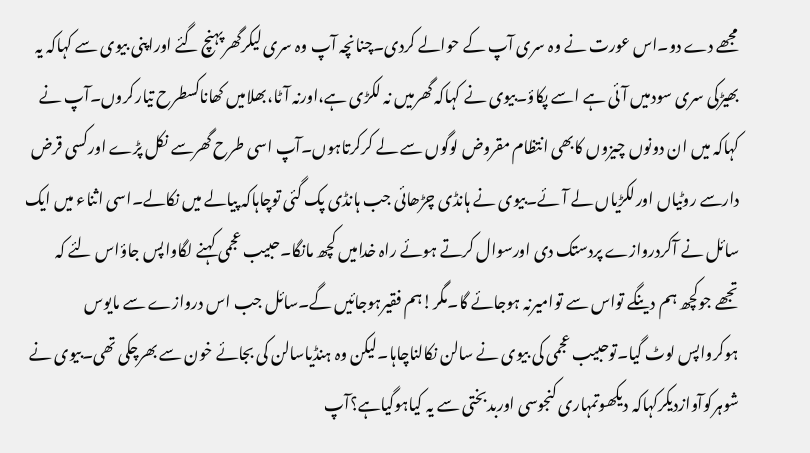مجھے دے دو۔اس عورت نے وہ سری آپ کے حوالے کردی۔چنانچہ آپ وہ سری لیکرگھرپہنچ گئے اوراپنی بیوی سے کہاکہ یہ بھیڑکی سری سودمیں آئی ہے اسے پکاؤ۔بیوی نے کہاکہ گھرمیں نہ لکڑی ہے،اورنہ آٹا،بھلامیں کھاناکسطرح تیارکروں۔آپ نے کہاکہ میں ان دونوں چیزوں کابھی انتظام مقروض لوگوں سے لے کرکرتاہوں۔آپ اسی طرح گھرسے نکل پڑے اورکسی قرض دارسے روٹیاں اورلکڑیاں لے آئے۔بیوی نے ہانڈی چڑھائی جب ہانڈی پک گئی توچاہاکہ پیالے میں نکالے۔اسی اثناء میں ایک سائل نے آکردروازے پردستک دی اورسوال کرتے ہوئے راہ خدامیں کچھ مانگا۔حبیب عجمی کہنے لگاواپس جاؤاس لئے کہ تجھے جوکچھ ہم دینگے تواس سے توامیرنہ ہوجائے گا۔مگر!ہم فقیرہوجائیں گے۔سائل جب اس دروازے سے مایوس ہوکرواپس لوٹ گیا۔توحبیب عجمی کی بیوی نے سالن نکالناچاہا۔لیکن وہ ہنڈیاسالن کی بجائے خون سے بھرچکی تھی۔بیوی نے شوہرکوآوازدیکرکہاکہ دیکھوتمہاری کنجوسی اوربدبختی سے یہ کیاہوگیاہے؟آپ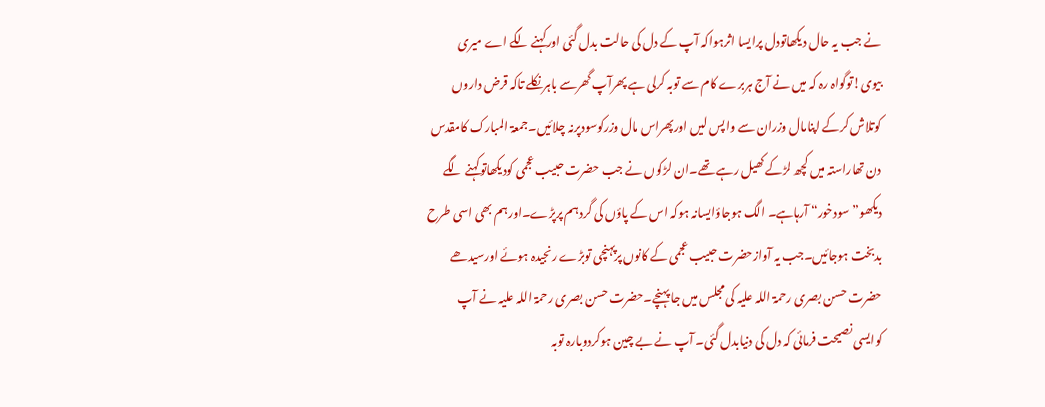نے جب یہ حال دیکھاتودل پرایسا اثرہواکہ آپ کے دل کی حالت بدل گئی اورکہنے لگے اے میری بیوی!توگواہ رہ کہ میں نے آج ہربرے کام سے توبہ کرلی ہے پھرآپ گھرسے باہرنکلے تاکہ قرض داروں کوتلاش کرکے اپنامال وزران سے واپس لیں اورپھراس مال وزرکوسودپرنہ چلائیں۔جمعۃ المبارک کامقدس دن تھاراستہ میں کچھ لڑکے کھیل رہے تھے۔ان لڑکوں نے جب حضرت حبیب عجمی کودیکھاتوکہنے لگے دیکھو”سودخور“ آرہاہے۔ الگ ہوجاؤایسانہ ہوکہ اس کے پاؤں کی گردہم پرپڑے۔اورہم بھی اسی طرح بدبخت ہوجائیں۔جب یہ آوازحضرت حبیب عجمی کے کانوں پرپہنچی توبڑے رنجیدہ ہوئے اورسیدھے حضرت حسن بصری رحمۃ اللہ علیہ کی مجلس میں جا پہنچے۔حضرت حسن بصری رحمۃ اللہ علیہ نے آپ کوایسی نصیحت فرمائی کہ دل کی دنیابدل گئی۔ آپ نے بے چین ہوکردوبارہ توبہ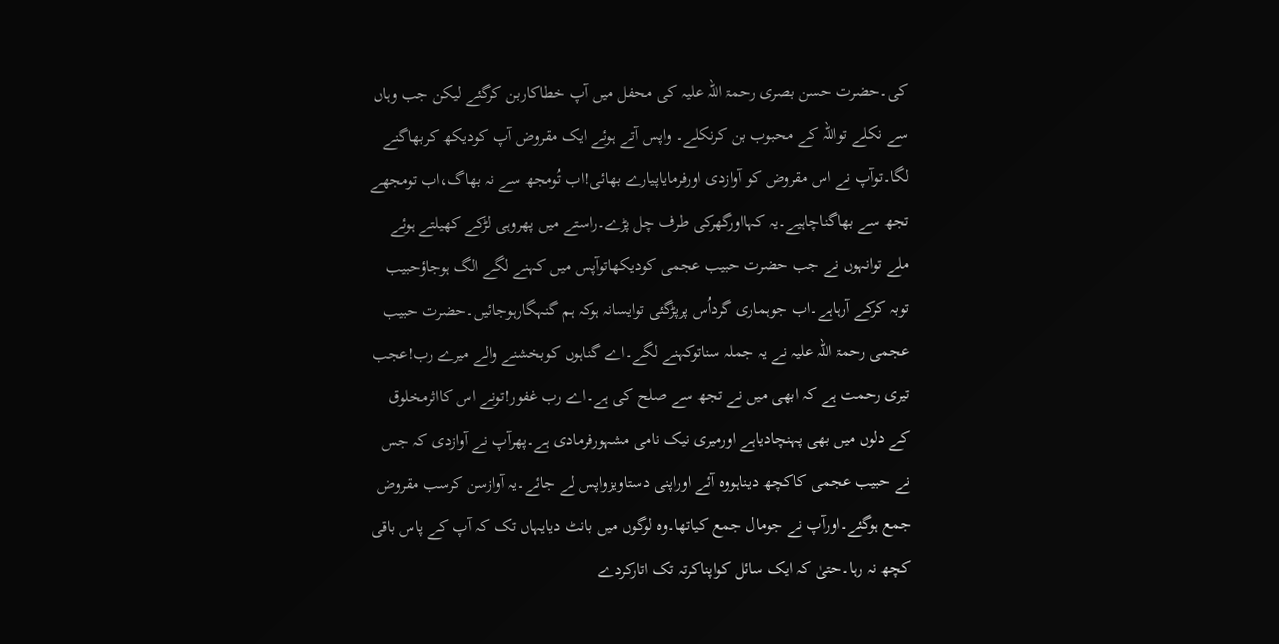کی۔حضرت حسن بصری رحمۃ اللہ علیہ کی محفل میں آپ خطاکاربن کرگئے لیکن جب وہاں سے نکلے تواللہ کے محبوب بن کرنکلے۔ واپس آتے ہوئے ایک مقروض آپ کودیکھ کربھاگنے لگا۔توآپ نے اس مقروض کو آوازدی اورفرمایاپیارے بھائی!اب تُومجھ سے نہ بھاگ،اب تومجھے تجھ سے بھاگناچاہیے۔یہ کہااورگھرکی طرف چل پڑے۔راستے میں پھروہی لڑکے کھیلتے ہوئے ملے توانہوں نے جب حضرت حبیب عجمی کودیکھاتوآپس میں کہنے لگے الگ ہوجاؤحبیب توبہ کرکے آرہاہے۔اب جوہماری گرداُس پرپڑگئی توایسانہ ہوکہ ہم گنہگارہوجائیں۔حضرت حبیب عجمی رحمۃ اللہ علیہ نے یہ جملہ سناتوکہنے لگے۔اے گناہوں کوبخشنے والے میرے رب!عجب تیری رحمت ہے کہ ابھی میں نے تجھ سے صلح کی ہے۔اے رب غفور!تونے اس کااثرمخلوق کے دلوں میں بھی پہنچادیاہے اورمیری نیک نامی مشہورفرمادی ہے۔پھرآپ نے آوازدی کہ جس نے حبیب عجمی کاکچھ دیناہووہ آئے اوراپنی دستاویزواپس لے جائے۔یہ آوازسن کرسب مقروض جمع ہوگئے۔اورآپ نے جومال جمع کیاتھا۔وہ لوگوں میں بانٹ دیایہاں تک کہ آپ کے پاس باقی کچھ نہ رہا۔حتیٰ کہ ایک سائل کواپناکرتہ تک اتارکردے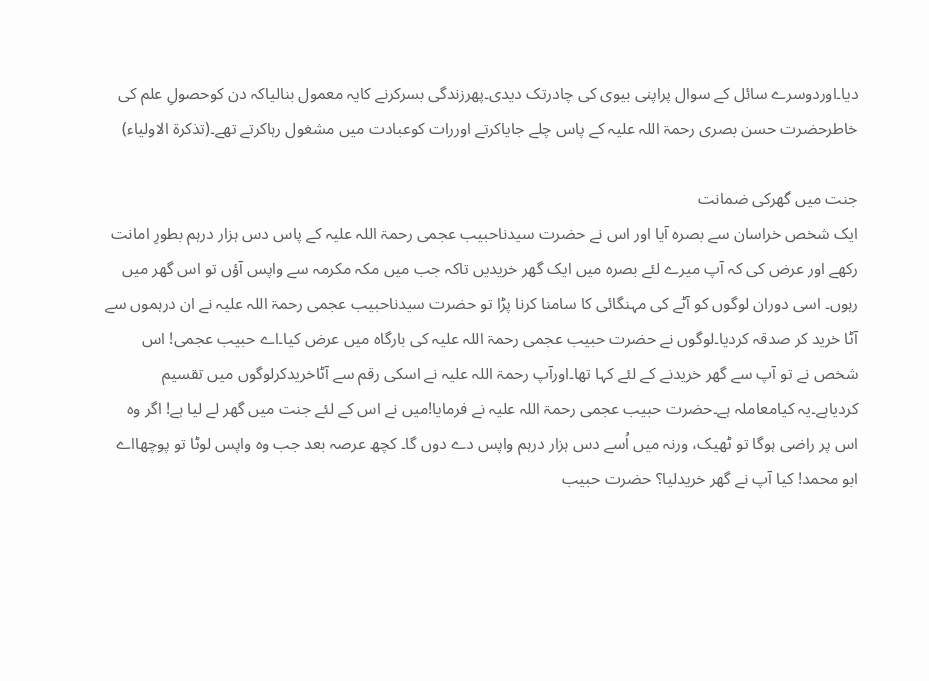دیا۔اوردوسرے سائل کے سوال پراپنی بیوی کی چادرتک دیدی۔پھرزندگی بسرکرنے کایہ معمول بنالیاکہ دن کوحصولِ علم کی خاطرحضرت حسن بصری رحمۃ اللہ علیہ کے پاس چلے جایاکرتے اوررات کوعبادت میں مشغول رہاکرتے تھے۔(تذکرۃ الاولیاء)

جنت میں گھرکی ضمانت
ایک شخص خراسان سے بصرہ آیا اور اس نے حضرت سیدناحبیب عجمی رحمۃ اللہ علیہ کے پاس دس ہزار درہم بطورِ امانت رکھے اور عرض کی کہ آپ میرے لئے بصرہ میں ایک گھر خریدیں تاکہ جب میں مکہ مکرمہ سے واپس آؤں تو اس گھر میں رہوں۔ اسی دوران لوگوں کو آٹے کی مہنگائی کا سامنا کرنا پڑا تو حضرت سیدناحبیب عجمی رحمۃ اللہ علیہ نے ان درہموں سے آٹا خرید کر صدقہ کردیا۔لوگوں نے حضرت حبیب عجمی رحمۃ اللہ علیہ کی بارگاہ میں عرض کیا۔اے حبیب عجمی! اس شخص نے تو آپ سے گھر خریدنے کے لئے کہا تھا۔اورآپ رحمۃ اللہ علیہ نے اسکی رقم سے آٹاخریدکرلوگوں میں تقسیم کردیاہے۔یہ کیامعاملہ ہے۔حضرت حبیب عجمی رحمۃ اللہ علیہ نے فرمایا!میں نے اس کے لئے جنت میں گھر لے لیا ہے! اگر وہ اس پر راضی ہوگا تو ٹھیک، ورنہ میں اُسے دس ہزار درہم واپس دے دوں گا۔ کچھ عرصہ بعد جب وہ واپس لوٹا تو پوچھااے ابو محمد! کیا آپ نے گھر خریدلیا؟ حضرت حبیب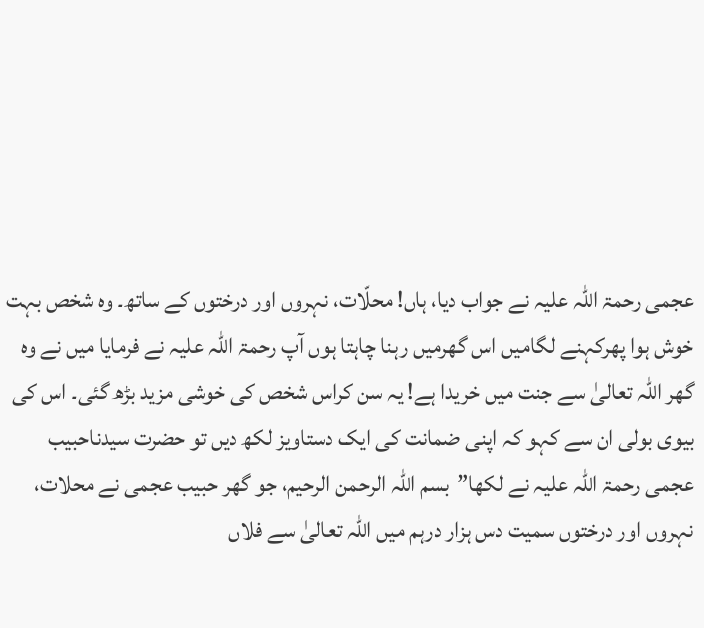عجمی رحمۃ اللہ علیہ نے جواب دیا، ہاں! محلّات، نہروں اور درختوں کے ساتھ۔ وہ شخص بہت خوش ہوا پھرکہنے لگامیں اس گھرمیں رہنا چاہتا ہوں آپ رحمۃ اللہ علیہ نے فرمایا میں نے وہ گھر اللہ تعالیٰ سے جنت میں خریدا ہے! یہ سن کراس شخص کی خوشی مزید بڑھ گئی۔ اس کی بیوی بولی ان سے کہو کہ اپنی ضمانت کی ایک دستاویز لکھ دیں تو حضرت سیدناحبیب عجمی رحمۃ اللہ علیہ نے لکھا”بسم اللّٰہ الرحمن الرحیم، جو گھر حبیب عجمی نے محلات، نہروں اور درختوں سمیت دس ہزار درہم میں اللہ تعالیٰ سے فلاں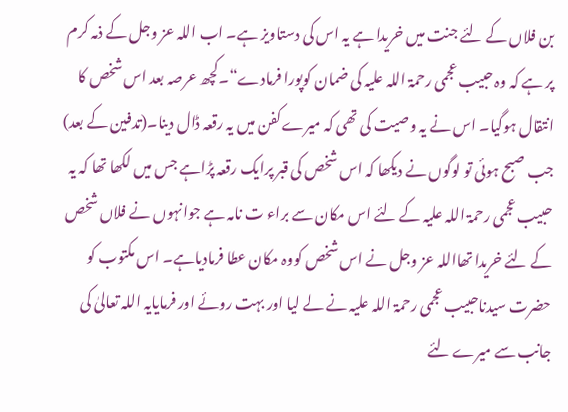بن فلاں کے لئے جنت میں خریدا ہے یہ اس کی دستاویز ہے۔ اب اللہ عز وجل کے ذمہ کرم پر ہے کہ وہ حبیب عجمی رحمۃ اللہ علیہ کی ضمان کوپورا فرمادے“۔کچھ عرصہ بعد اس شخص کا انتقال ہوگیا۔ اس نے یہ وصیت کی تھی کہ میرے کفن میں یہ رقعہ ڈال دینا۔(تدفین کے بعد) جب صبح ہوئی تو لوگوں نے دیکھا کہ اس شخص کی قبر پرایک رقعہ پڑاہے جس میں لکھا تھا کہ یہ حبیب عجمی رحمۃ اللہ علیہ کے لئے اس مکان سے براء ت نامہ ہے جوانہوں نے فلاں شخص کے لئے خریدا تھااللہ عز وجل نے اس شخص کووہ مکان عطا فرمادیاہے۔ اس مکتوب کو حضرت سیدناحبیب عجمی رحمۃ اللہ علیہ نے لے لیا اور بہت روئے اور فرمایایہ اللہ تعالیٰ کی جانب سے میرے لئے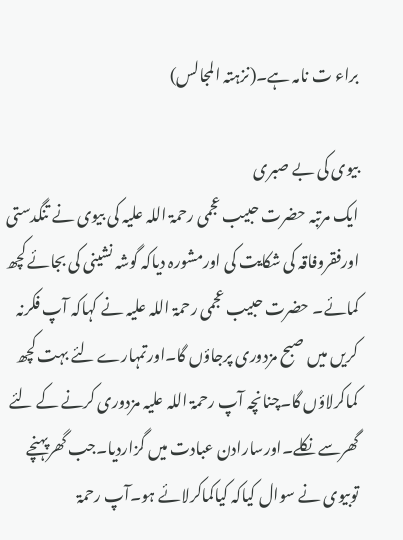براء ت نامہ ہے۔(نزہتہ المجالس)

بیوی کی بے صبری
ایک مرتبہ حضرت حبیب عجمی رحمۃ اللہ علیہ کی بیوی نے تنگدستی اورفقروفاقہ کی شکایت کی اورمشورہ دیاکہ گوشہ نشینی کی بجائے کچھ کمائے۔ حضرت حبیب عجمی رحمۃ اللہ علیہ نے کہاکہ آپ فکرنہ کریں میں صبح مزدوری پرجاؤں گا۔اورتمہارے لئے بہت کچھ کماکرلاؤں گا۔چنانچہ آپ رحمۃ اللہ علیہ مزدوری کرنے کے لئے گھرسے نکلے۔اورسارادن عبادت میں گزاردیا۔جب گھرپہنچے توبیوی نے سوال کیاکہ کیاکماکرلائے ہو۔آپ رحمۃ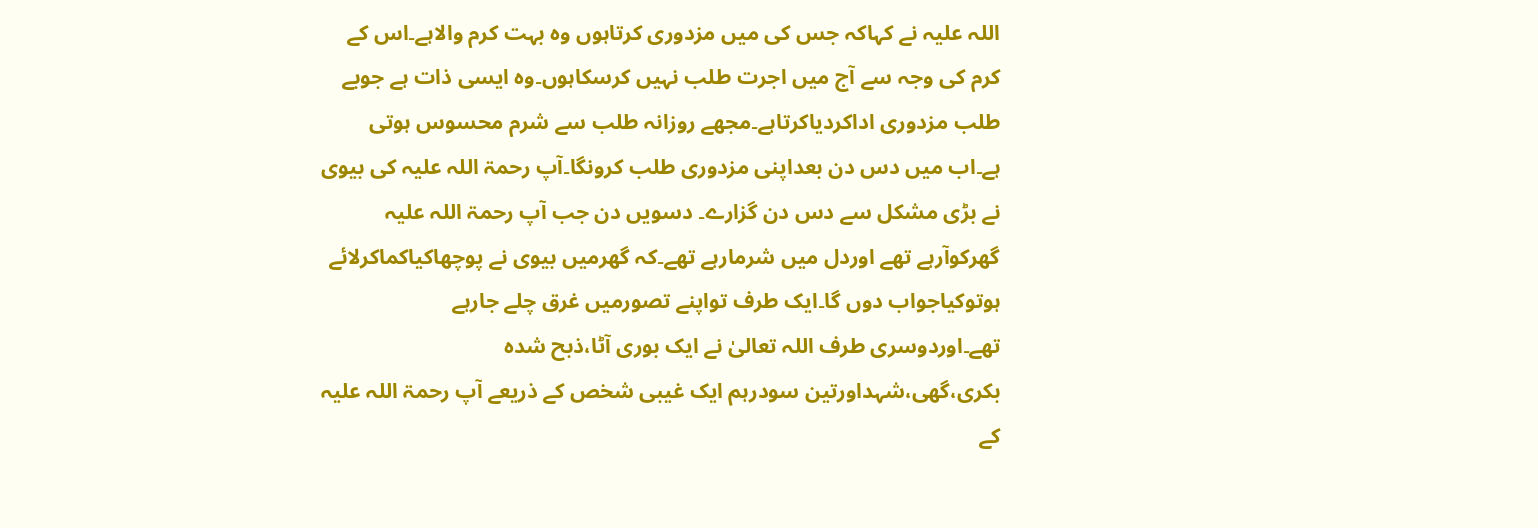اللہ علیہ نے کہاکہ جس کی میں مزدوری کرتاہوں وہ بہت کرم والاہے۔اس کے کرم کی وجہ سے آج میں اجرت طلب نہیں کرسکاہوں۔وہ ایسی ذات ہے جوبے طلب مزدوری اداکردیاکرتاہے۔مجھے روزانہ طلب سے شرم محسوس ہوتی ہے۔اب میں دس دن بعداپنی مزدوری طلب کرونگا۔آپ رحمۃ اللہ علیہ کی بیوی نے بڑی مشکل سے دس دن گزارے۔ دسویں دن جب آپ رحمۃ اللہ علیہ گھرکوآرہے تھے اوردل میں شرمارہے تھے۔کہ گھرمیں بیوی نے پوچھاکیاکماکرلائے ہوتوکیاجواب دوں گا۔ایک طرف تواپنے تصورمیں غرق چلے جارہے تھے۔اوردوسری طرف اللہ تعالیٰ نے ایک بوری آٹا،ذبح شدہ بکری،گھی،شہداورتین سودرہم ایک غیبی شخص کے ذریعے آپ رحمۃ اللہ علیہ کے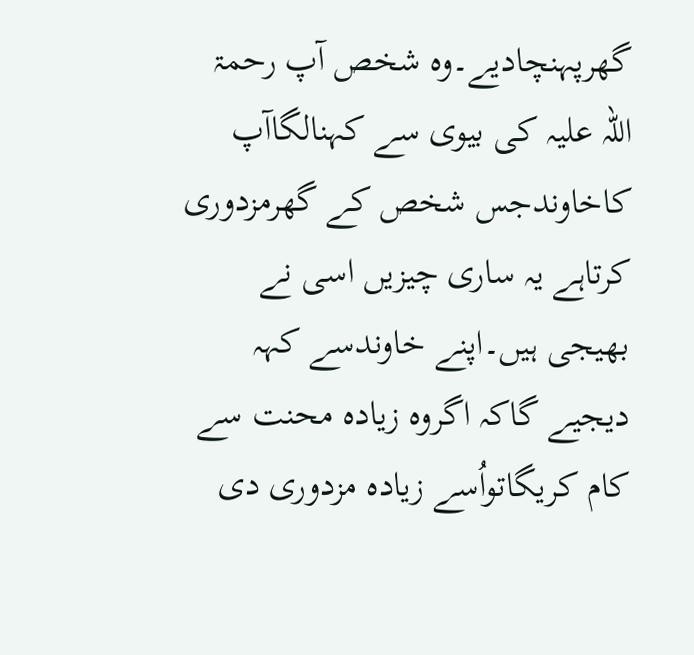گھرپہنچادیے۔وہ شخص آپ رحمۃ اللہ علیہ کی بیوی سے کہنالگاآپ کاخاوندجس شخص کے گھرمزدوری کرتاہے یہ ساری چیزیں اسی نے بھیجی ہیں۔اپنے خاوندسے کہہ دیجیے گاکہ اگروہ زیادہ محنت سے کام کریگاتواُسے زیادہ مزدوری دی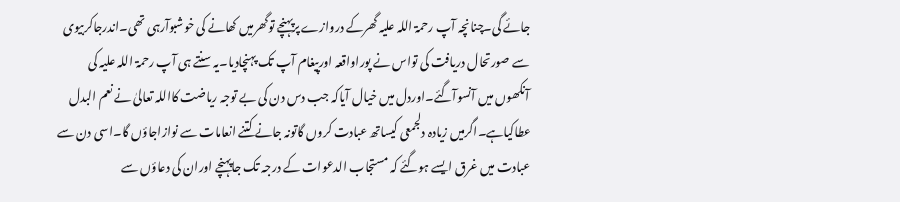جائے گی۔چنانچہ آپ رحمۃ اللہ علیہ گھرکے دروازے پرپہنچے توگھرمیں کھانے کی خوشبوآرہی تھی۔اندرجاکربیوی سے صورتحال دریافت کی تواس نے پوراواقعہ اورپیغام آپ تک پہنچادیا۔یہ سنتے ہی آپ رحمۃ اللہ علیہ کی آنکھوں میں آنسوآگئے۔اوردل میں خیال آیاکہ جب دس دن کی بے توجہ ریاضت کااللہ تعالیٰ نے نعم البدل عطاکیاہے۔اگرمیں زیادہ دلجمعی کیساتھ عبادت کروں گاتونہ جانے کتنے انعامات سے نوازاجاؤں گا۔اسی دن سے عبادت میں غرق ایسے ہوگئے کہ مستجاب الدعوات کے درجہ تک جاپہنچے اوران کی دعاؤں سے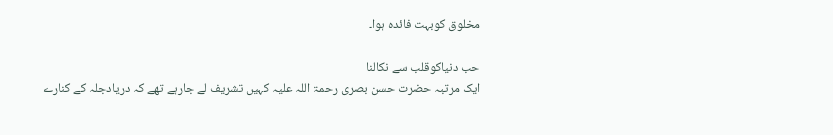مخلوق کوبہت فائدہ ہوا۔

حب دنیاکوقلب سے نکالنا
ایک مرتبہ حضرت حسن بصری رحمۃ اللہ علیہ کہیں تشریف لے جارہے تھے کہ دریادجلہ کے کنارے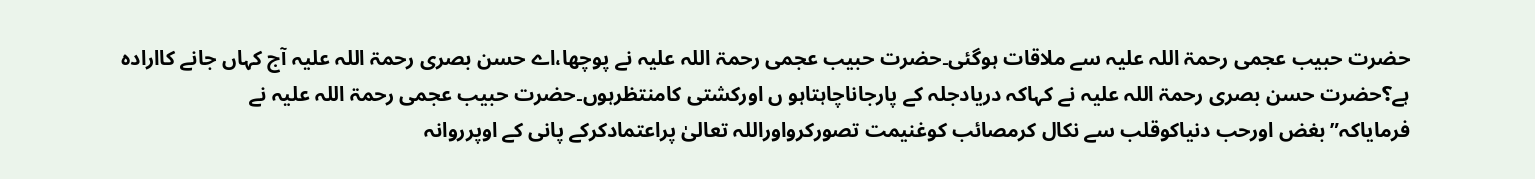حضرت حبیب عجمی رحمۃ اللہ علیہ سے ملاقات ہوگئی۔حضرت حبیب عجمی رحمۃ اللہ علیہ نے پوچھا،اے حسن بصری رحمۃ اللہ علیہ آج کہاں جانے کاارادہ ہے؟حضرت حسن بصری رحمۃ اللہ علیہ نے کہاکہ دریادجلہ کے پارجاناچاہتاہو ں اورکشتی کامنتظرہوں۔حضرت حبیب عجمی رحمۃ اللہ علیہ نے فرمایاکہ”بغض اورحب دنیاکوقلب سے نکال کرمصائب کوغنیمت تصورکرواوراللہ تعالیٰ پراعتمادکرکے پانی کے اوپرروانہ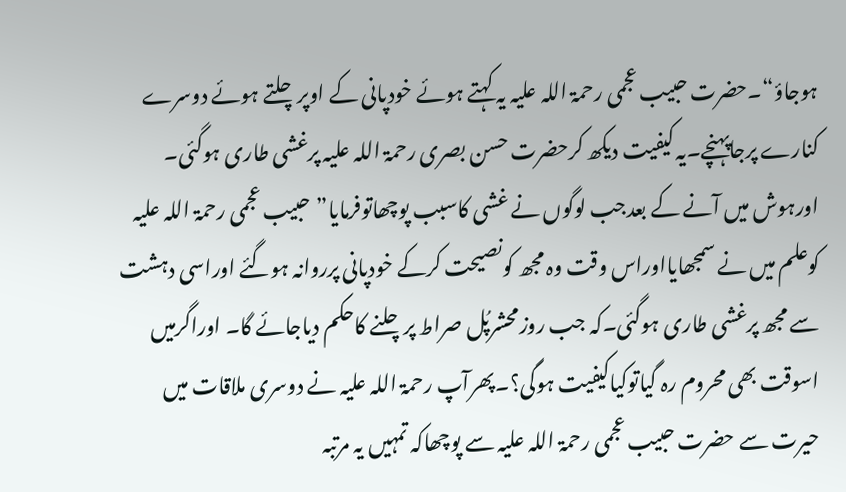ہوجاؤ“۔حضرت حبیب عجمی رحمۃ اللہ علیہ یہ کہتے ہوئے خودپانی کے اوپرچلتے ہوئے دوسرے کنارے پرجاپہنچے۔یہ کیفیت دیکھ کرحضرت حسن بصری رحمۃ اللہ علیہ پرغشی طاری ہوگئی۔ اورہوش میں آنے کے بعدجب لوگوں نے غشی کاسبب پوچھاتوفرمایا”حبیب عجمی رحمۃ اللہ علیہ کوعلم میں نے سمجھایااوراس وقت وہ مجھ کونصیحت کرکے خودپانی پرروانہ ہوگئے اوراسی دہشت سے مجھ پرغشی طاری ہوگئی۔کہ جب روزمحشرپُل صراط پرچلنے کاحکم دیاجائے گا۔ اوراگرمیں اسوقت بھی محروم رہ گیاتوکیاکیفیت ہوگی؟۔پھرآپ رحمۃ اللہ علیہ نے دوسری ملاقات میں حیرت سے حضرت حبیب عجمی رحمۃ اللہ علیہ سے پوچھاکہ تمہیں یہ مرتبہ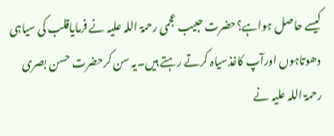کیسے حاصل ہواہے؟حضرت حبیب عجمی رحمۃ اللہ علیہ نے فرمایاقلب کی سیاہی دھوتاہوں اورآپ کاغذسیاہ کرتے رہتے ہیں۔یہ سن کرحضرت حسن بصری رحمۃ اللہ علیہ نے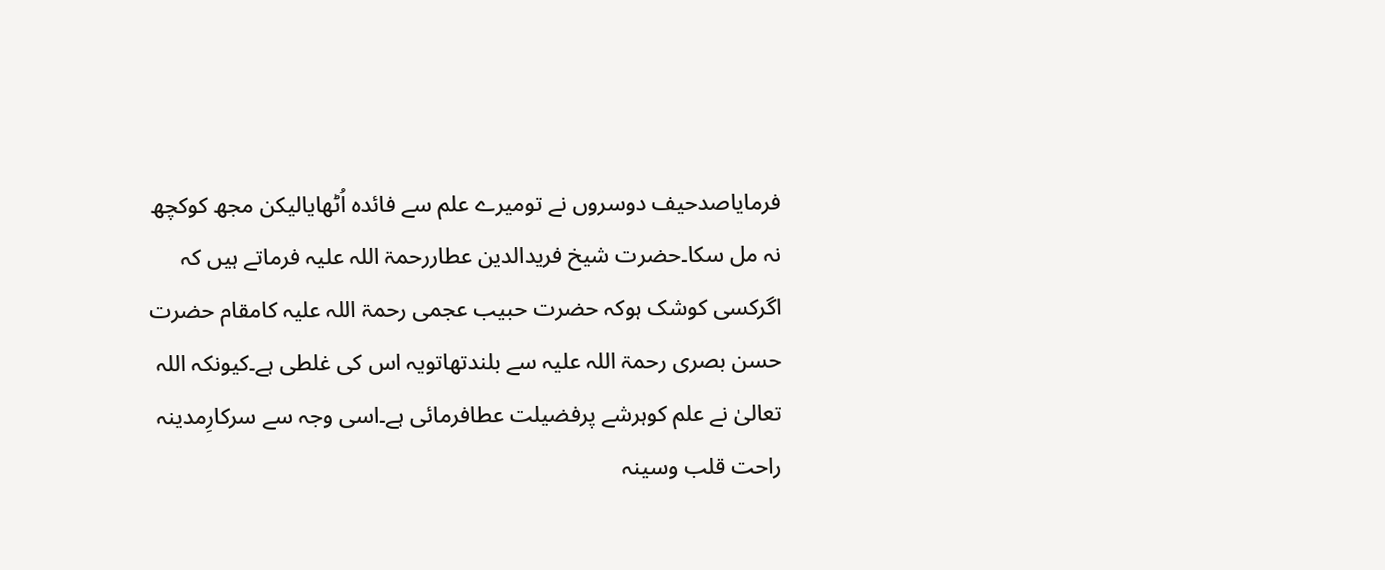فرمایاصدحیف دوسروں نے تومیرے علم سے فائدہ اُٹھایالیکن مجھ کوکچھ نہ مل سکا۔حضرت شیخ فریدالدین عطاررحمۃ اللہ علیہ فرماتے ہیں کہ اگرکسی کوشک ہوکہ حضرت حبیب عجمی رحمۃ اللہ علیہ کامقام حضرت حسن بصری رحمۃ اللہ علیہ سے بلندتھاتویہ اس کی غلطی ہے۔کیونکہ اللہ تعالیٰ نے علم کوہرشے پرفضیلت عطافرمائی ہے۔اسی وجہ سے سرکارِمدینہ راحت قلب وسینہ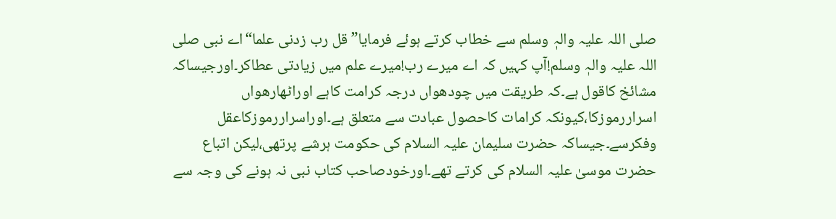صلی اللہ علیہ والہٖ وسلم سے خطاب کرتے ہوئے فرمایا”قل رب زدنی علما“اے نبی صلی اللہ علیہ والہٖ وسلم!آپ کہیں کہ اے میرے رب!میرے علم میں زیادتی عطاکر۔اورجیساکہ مشائخ کاقول ہے۔کہ طریقت میں چودھواں درجہ کرامت کاہے اوراٹھارھواں اسراررموزکا،کیونکہ کرامات کاحصول عبادت سے متعلق ہے۔اوراسراررموزکاعقل وفکرسے۔جیساکہ حضرت سلیمان علیہ السلام کی حکومت ہرشے پرتھی،لیکن اتباع حضرت موسیٰ علیہ السلام کی کرتے تھے۔اورخودصاحب کتاب نبی نہ ہونے کی وجہ سے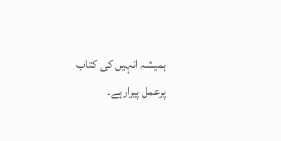ہمیشہ انہیں کی کتاب پرعمل پیرارہے۔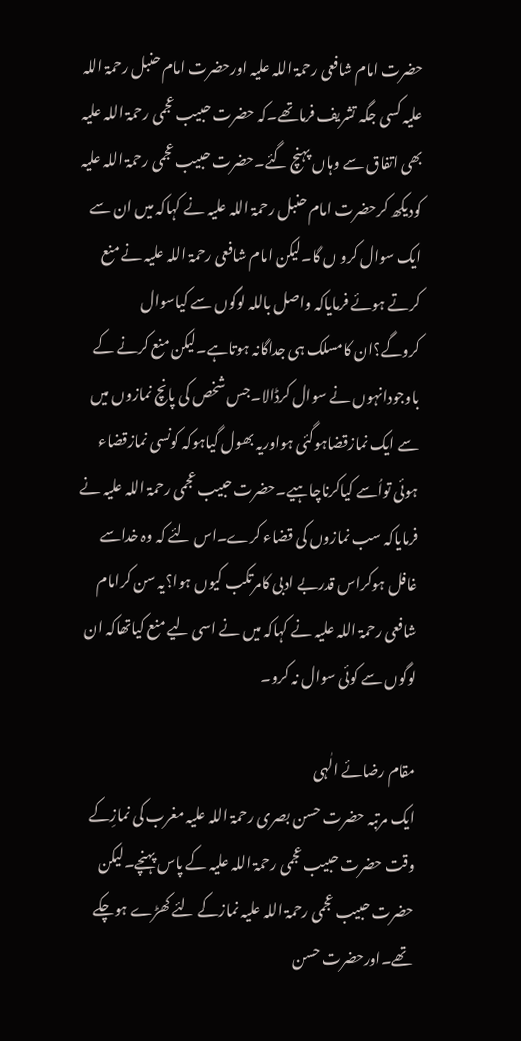حضرت امام شافعی رحمۃ اللہ علیہ اورحضرت امام حنبل رحمۃ اللہ علیہ کسی جگہ تشریف فرماتھے۔کہ حضرت حبیب عجمی رحمۃ اللہ علیہ بھی اتفاق سے وہاں پہنچ گئے۔حضرت حبیب عجمی رحمۃ اللہ علیہ کودیکھ کرحضرت امام حنبل رحمۃ اللہ علیہ نے کہاکہ میں ان سے ایک سوال کرو ں گا۔لیکن امام شافعی رحمۃ اللہ علیہ نے منع کرتے ہوئے فرمایاکہ واصل باللہ لوگوں سے کیاسوال کروگے؟ان کامسلک ہی جداگانہ ہوتاہے۔لیکن منع کرنے کے باوجودانہوں نے سوال کرڈالا۔جس شخص کی پانچ نمازوں میں سے ایک نمازقضاہوگئی ہواوریہ بھول گیاہوکہ کونسی نمازقضاء ہوئی تواُسے کیاکرناچاہیے۔حضرت حبیب عجمی رحمۃ اللہ علیہ نے فرمایاکہ سب نمازوں کی قضاء کرے۔اس لئے کہ وہ خداسے غافل ہوکراس قدربے ادبی کامرتکب کیوں ہوا؟یہ سن کرامام شافعی رحمۃ اللہ علیہ نے کہاکہ میں نے اسی لیے منع کیاتھاکہ ان لوگوں سے کوئی سوال نہ کرو۔

مقام رضائے الٰہی
ایک مرتبہ حضرت حسن بصری رحمۃ اللہ علیہ مغرب کی نمازِکے وقت حضرت حبیب عجمی رحمۃ اللہ علیہ کے پاس پہنچے۔لیکن حضرت حبیب عجمی رحمۃ اللہ علیہ نمازکے لئے کھڑے ہوچکے تھے۔اورحضرت حسن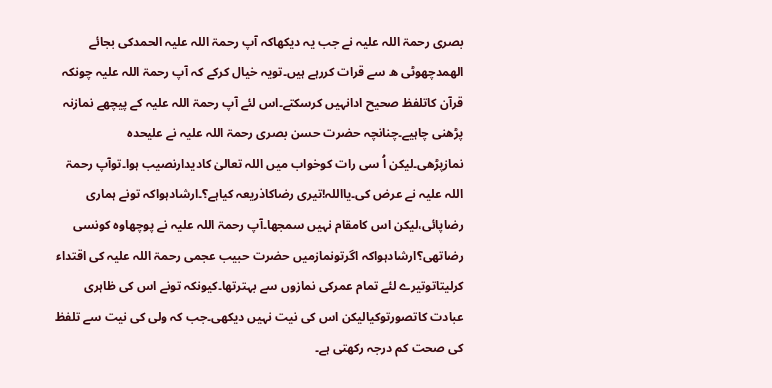بصری رحمۃ اللہ علیہ نے جب یہ دیکھاکہ آپ رحمۃ اللہ علیہ الحمدکی بجائے الھمدچھوٹی ھ سے قرات کررہے ہیں۔تویہ خیال کرکے کہ آپ رحمۃ اللہ علیہ چونکہ قرآن کاتلفظ صحیح ادانہیں کرسکتے۔اس لئے آپ رحمۃ اللہ علیہ کے پیچھے نمازنہ پڑھنی چاہیے۔چنانچہ حضرت حسن بصری رحمۃ اللہ علیہ نے علیحدہ نمازپڑھی۔لیکن اُ سی رات کوخواب میں اللہ تعالیٰ کادیدارنصیب ہوا۔توآپ رحمۃ اللہ علیہ نے عرض کی۔یااللہ!تیری رضاکاذریعہ کیاہے؟۔ارشادہواکہ تونے ہماری رضاپائی،لیکن اس کامقام نہیں سمجھا۔آپ رحمۃ اللہ علیہ نے پوچھاوہ کونسی رضاتھی؟ارشادہواکہ اگرتونمازمیں حضرت حبیب عجمی رحمۃ اللہ علیہ کی اقتداء کرلیتاتوتیرے لئے تمام عمرکی نمازوں سے بہترتھا۔کیونکہ تونے اس کی ظاہری عبادت کاتصورتوکیالیکن اس کی نیت نہیں دیکھی۔جب کہ ولی کی نیت سے تلفظ کی صحت کم درجہ رکھتی ہے۔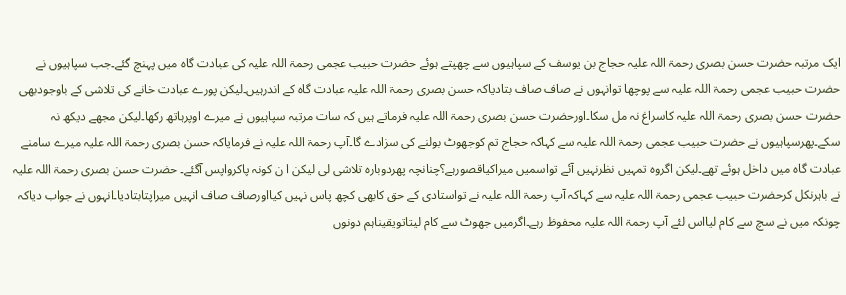ایک مرتبہ حضرت حسن بصری رحمۃ اللہ علیہ حجاج بن یوسف کے سپاہیوں سے چھپتے ہوئے حضرت حبیب عجمی رحمۃ اللہ علیہ کی عبادت گاہ میں پہنچ گئے۔جب سپاہیوں نے حضرت حبیب عجمی رحمۃ اللہ علیہ سے پوچھا توانہوں نے صاف صاف بتادیاکہ حسن بصری رحمۃ اللہ علیہ عبادت گاہ کے اندرہیں۔لیکن پورے عبادت خانے کی تلاشی کے باوجودبھی حضرت حسن بصری رحمۃ اللہ علیہ کاسراغ نہ مل سکا۔اورحضرت حسن بصری رحمۃ اللہ علیہ فرماتے ہیں کہ سات مرتبہ سپاہیوں نے میرے اوپرہاتھ رکھا۔لیکن مجھے دیکھ نہ سکے۔پھرسپاہیوں نے حضرت حبیب عجمی رحمۃ اللہ علیہ سے کہاکہ حجاج تم کوجھوٹ بولنے کی سزادے گا۔آپ رحمۃ اللہ علیہ نے فرمایاکہ حسن بصری رحمۃ اللہ علیہ میرے سامنے عبادت گاہ میں داخل ہوئے تھے۔لیکن اگروہ تمہیں نظرنہیں آئے تواسمیں میراکیاقصورہے؟چنانچہ پھردوبارہ تلاشی لی لیکن ا ن کونہ پاکرواپس آگئے۔ حضرت حسن بصری رحمۃ اللہ علیہ نے باہرنکل کرحضرت حبیب عجمی رحمۃ اللہ علیہ سے کہاکہ آپ رحمۃ اللہ علیہ نے تواستادی کے حق کابھی کچھ پاس نہیں کیااورصاف صاف انہیں میراپتابتادیا۔انہوں نے جواب دیاکہ چونکہ میں نے سچ سے کام لیااس لئے آپ رحمۃ اللہ علیہ محفوظ رہے۔اگرمیں جھوٹ سے کام لیتاتویقیناہم دونوں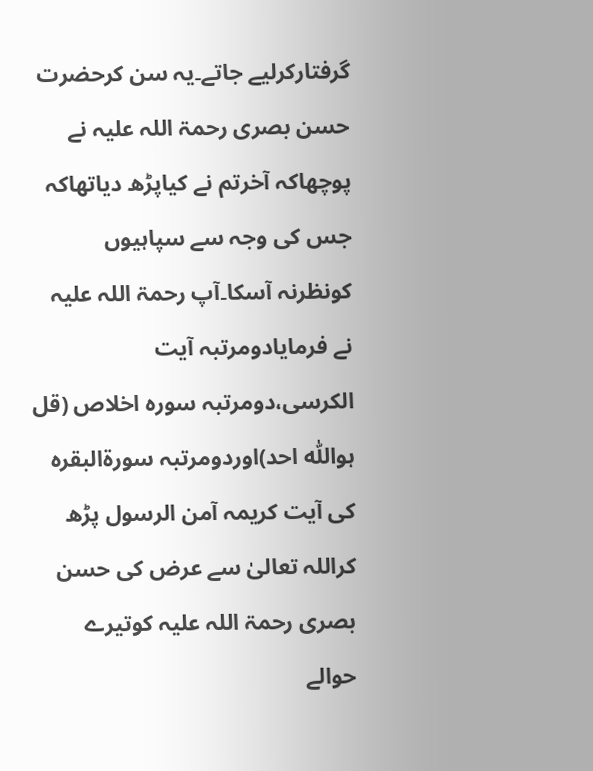گرفتارکرلیے جاتے۔یہ سن کرحضرت حسن بصری رحمۃ اللہ علیہ نے پوچھاکہ آخرتم نے کیاپڑھ دیاتھاکہ جس کی وجہ سے سپاہیوں کونظرنہ آسکا۔آپ رحمۃ اللہ علیہ نے فرمایادومرتبہ آیت الکرسی،دومرتبہ سورہ اخلاص (قل ہواللّٰہ احد)اوردومرتبہ سورۃالبقرہ کی آیت کریمہ آمن الرسول پڑھ کراللہ تعالیٰ سے عرض کی حسن بصری رحمۃ اللہ علیہ کوتیرے حوالے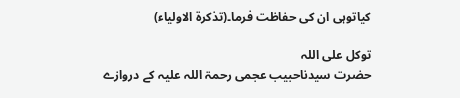کیاتوہی ان کی حفاظت فرما۔(تذکرۃ الاولیاء)

توکل علی اللہ
حضرت سیدناحبیب عجمی رحمۃ اللہ علیہ کے دروازے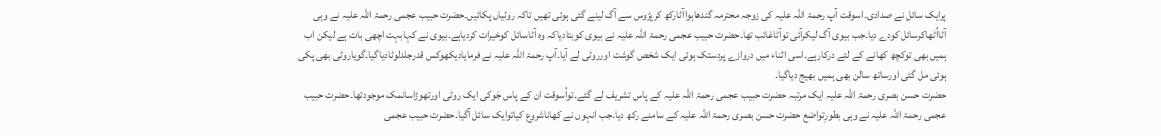پرایک سائل نے صدادی۔اسوقت آپ رحمۃ اللہ علیہ کی زوجہ محترمہ گندھاہواآٹارکھ کرپڑوس سے آگ لینے گئی ہوئی تھیں تاکہ روٹیاں پکائیں۔حضرت حبیب عجمی رحمۃ اللہ علیہ نے وہی آٹااُٹھاکرسائل کودے دیا۔جب بیوی آگ لیکرآئی توآٹاغائب تھا۔حضرت حبیب عجمی رحمۃ اللہ علیہ نے بیوی کوبتادیاکہ وہ آٹاسائل کوخیرات کردیاہے۔بیوی نے کہابہت اچھی بات ہے لیکن اب ہمیں بھی توکچھ کھانے کے لئے درکارہے۔اسی اثناء میں دروازے پردستک ہوئی ایک شخص گوشت اورروٹی لے آیا۔آپ رحمۃ اللہ علیہ نے فرمایادیکھوکس قدرجلدلوٹادیاگیا۔گویاروٹی بھی پکی ہوئی مل گئی اورساتھ سالن بھی ہمیں بھیج دیاگیا۔
حضرت حسن بصری رحمۃ اللہ علیہ ایک مرتبہ حضرت حبیب عجمی رحمۃ اللہ علیہ کے پاس تشریف لے گئے۔تواُسوقت ان کے پاس جَوکی ایک روٹی اورتھوڑاسانمک موجودتھا۔حضرت حبیب عجمی رحمۃ اللہ علیہ نے وہی بطورِتواضع حضرت حسن بصری رحمۃ اللہ علیہ کے سامنے رکھ دیا۔جب انہوں نے کھاناشروع کیاتوایک سائل آگیا۔حضرت حبیب عجمی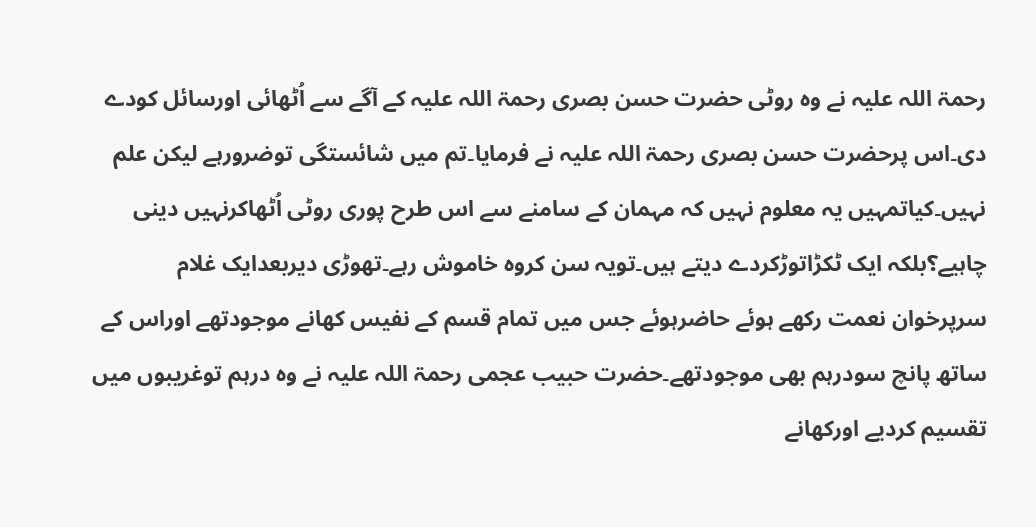رحمۃ اللہ علیہ نے وہ روٹی حضرت حسن بصری رحمۃ اللہ علیہ کے آگے سے اُٹھائی اورسائل کودے دی۔اس پرحضرت حسن بصری رحمۃ اللہ علیہ نے فرمایا۔تم میں شائستگی توضرورہے لیکن علم نہیں۔کیاتمہیں یہ معلوم نہیں کہ مہمان کے سامنے سے اس طرح پوری روٹی اُٹھاکرنہیں دینی چاہیے؟بلکہ ایک ٹکڑاتوڑکردے دیتے ہیں۔تویہ سن کروہ خاموش رہے۔تھوڑی دیربعدایک غلام سرپرخوان نعمت رکھے ہوئے حاضرہوئے جس میں تمام قسم کے نفیس کھانے موجودتھے اوراس کے ساتھ پانچ سودرہم بھی موجودتھے۔حضرت حبیب عجمی رحمۃ اللہ علیہ نے وہ درہم توغریبوں میں تقسیم کردیے اورکھانے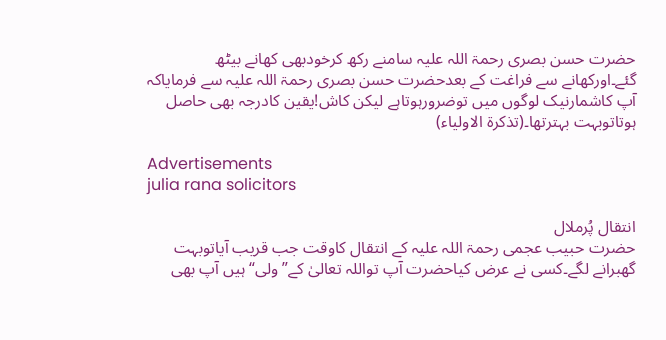حضرت حسن بصری رحمۃ اللہ علیہ سامنے رکھ کرخودبھی کھانے بیٹھ گئے۔اورکھانے سے فراغت کے بعدحضرت حسن بصری رحمۃ اللہ علیہ سے فرمایاکہ آپ کاشمارنیک لوگوں میں توضرورہوتاہے لیکن کاش!یقین کادرجہ بھی حاصل ہوتاتوبہت بہترتھا۔(تذکرۃ الاولیاء)

Advertisements
julia rana solicitors

انتقال پُرملال
حضرت حبیب عجمی رحمۃ اللہ علیہ کے انتقال کاوقت جب قریب آیاتوبہت گھبرانے لگے۔کسی نے عرض کیاحضرت آپ تواللہ تعالیٰ کے”ولی“ ہیں آپ بھی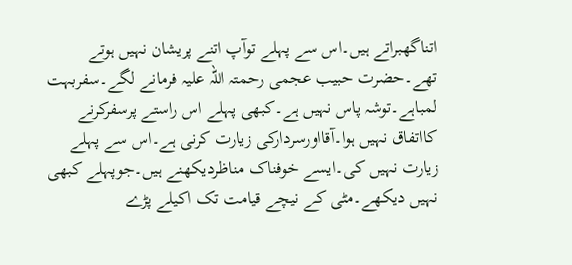اتناگھبراتے ہیں۔اس سے پہلے توآپ اتنے پریشان نہیں ہوتے تھے۔حضرت حبیب عجمی رحمتہ اللہ علیہ فرمانے لگے۔سفربہت لمباہے۔توشہ پاس نہیں ہے۔کبھی پہلے اس راستے پرسفرکرنے کااتفاق نہیں ہوا۔آقااورسردارکی زیارت کرنی ہے۔اس سے پہلے زیارت نہیں کی۔ایسے خوفناک مناظردیکھنے ہیں۔جوپہلے کبھی نہیں دیکھے۔مٹی کے نیچے قیامت تک اکیلے پڑے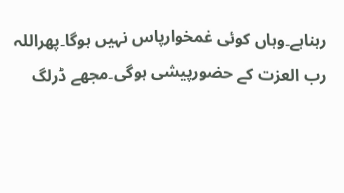رہناہے۔وہاں کوئی غمخوارپاس نہیں ہوگا۔پھراللہ رب العزت کے حضورپیشی ہوگی۔مجھے ڈرلگ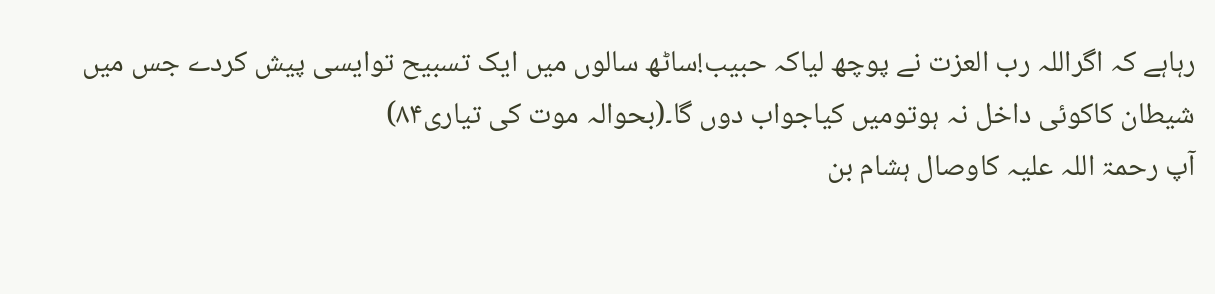رہاہے کہ اگراللہ رب العزت نے پوچھ لیاکہ حبیب!ساٹھ سالوں میں ایک تسبیح توایسی پیش کردے جس میں شیطان کاکوئی داخل نہ ہوتومیں کیاجواب دوں گا۔(بحوالہ موت کی تیاری۸۴)
آپ رحمۃ اللہ علیہ کاوصال ہشام بن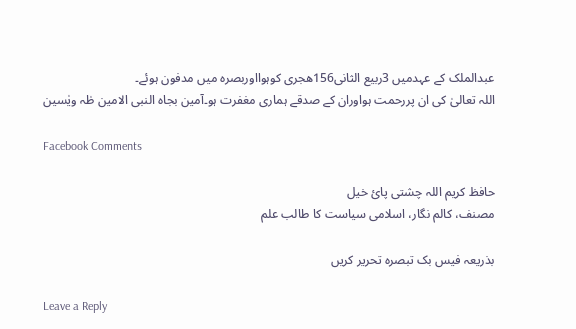عبدالملک کے عہدمیں 3ربیع الثانی156ھجری کوہوااوربصرہ میں مدفون ہوئے۔
اللہ تعالیٰ کی ان پررحمت ہواوران کے صدقے ہماری مغفرت ہو۔آمین بجاہ النبی الامین طٰہ ویٰسین

Facebook Comments

حافظ کریم اللہ چشتی پائ خیل
مصنف، کالم نگار، اسلامی سیاست کا طالب علم

بذریعہ فیس بک تبصرہ تحریر کریں

Leave a Reply